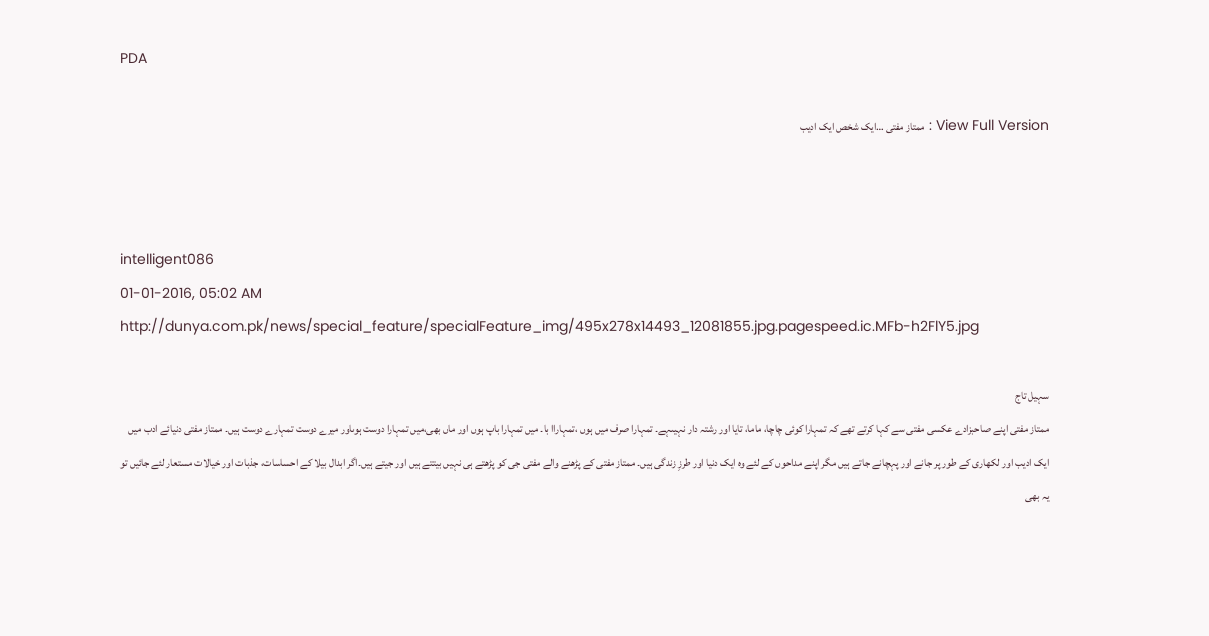PDA

View Full Version : ممتاز مفتی …ایک شخص ایک ادیب



intelligent086
01-01-2016, 05:02 AM
http://dunya.com.pk/news/special_feature/specialFeature_img/495x278x14493_12081855.jpg.pagespeed.ic.MFb-h2FlY5.jpg

سہیل تاج
ممتاز مفتی اپنے صاحبزادے عکسی مفتی سے کہا کرتے تھے کہ تمہارا کوئی چاچا، ماما، تایا اور رشتہ دار نہیںہے۔ تمہارا صرف میں ہوں ،تمہاراا با۔ میں تمہارا باپ ہوں اور ماں بھی،میں تمہارا دوست ہوںاور میرے دوست تمہارے دوست ہیں۔ ممتاز مفتی دنیائے ادب میں ایک ادیب اور لکھاری کے طور پر جانے اور پہچانے جاتے ہیں مگر اپنے مداحوں کے لئے وہ ایک دنیا اور طرزِ زندگی ہیں۔ ممتاز مفتی کے پڑھنے والے مفتی جی کو پڑھتے ہی نہیں بیتتے ہیں اور جیتے ہیں۔اگر ابدال بیلا کے احساسات، جذبات اور خیالات مستعار لئے جائیں تو یہ بھی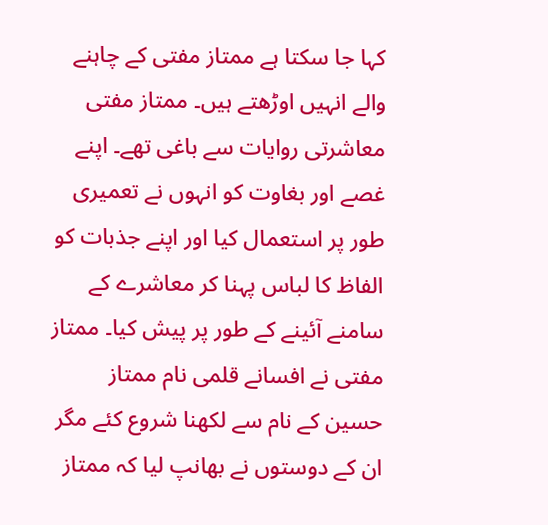کہا جا سکتا ہے ممتاز مفتی کے چاہنے والے انہیں اوڑھتے ہیں۔ ممتاز مفتی معاشرتی روایات سے باغی تھے۔ اپنے غصے اور بغاوت کو انہوں نے تعمیری طور پر استعمال کیا اور اپنے جذبات کو الفاظ کا لباس پہنا کر معاشرے کے سامنے آئینے کے طور پر پیش کیا۔ ممتاز مفتی نے افسانے قلمی نام ممتاز حسین کے نام سے لکھنا شروع کئے مگر ان کے دوستوں نے بھانپ لیا کہ ممتاز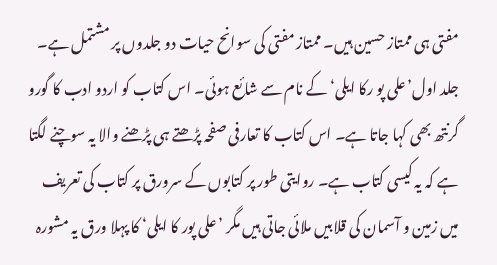مفتی ہی ممتاز حسین ہیں۔ ممتاز مفتی کی سوانح حیات دو جلدوں پر مشتمل ہے۔ جلد اول’علی پو رکا ایلی‘ کے نام سے شائع ہوئی۔ اس کتاب کو اردو ادب کا گورو گرنتھ بھی کہا جاتا ہے۔ اس کتاب کا تعارفی صفحہ پڑھتے ہی پڑھنے والا یہ سوچنے لگتا ہے کہ یہ کیسی کتاب ہے۔ روایتی طور پر کتابوں کے سرورق پر کتاب کی تعریف میں زمین و آسمان کی قلابیں ملائی جاتی ہیں مگر ’علی پور کا ایلی‘ کا پہلا ورق یہ مشورہ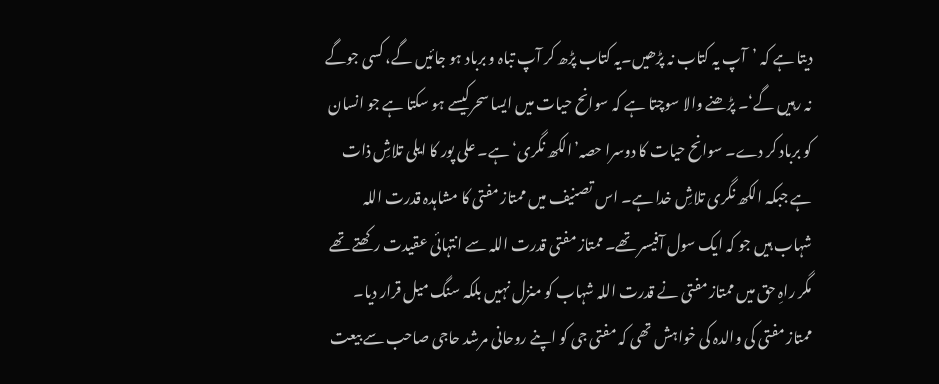دیتا ہے کہ ’آپ یہ کتاب نہ پڑھیں۔یہ کتاب پڑھ کر آپ تباہ و برباد ہو جائیں گے، کسی جوگے نہ رہیں گے‘۔ پڑھنے والا سوچتا ہے کہ سوانح حیات میں ایسا سحرکیسے ہو سکتا ہے جو انسان کو برباد کر دے۔ سوانح حیات کا دوسرا حصہ’الکھ نگری‘ ہے۔ علی پور کا ایلی تلاشِ ذات ہے جبکہ الکھ نگری تلاشِ خدا ہے۔ اس تصنیف میں ممتاز مفتی کا مشاہدہ قدرت اللہ شہاب ہیں جو کہ ایک سول آفیسر تھے۔ ممتاز مفتی قدرت اللہ سے انتہائی عقیدت رکھتے تھے مگر راہِ حق میں ممتاز مفتی نے قدرت اللہ شہاب کو منزل نہیں بلکہ سنگ میل قرار دیا۔ ممتاز مفتی کی والدہ کی خواہش تھی کہ مفتی جی کو اپنے روحانی مرشد حاجی صاحب سے بیعت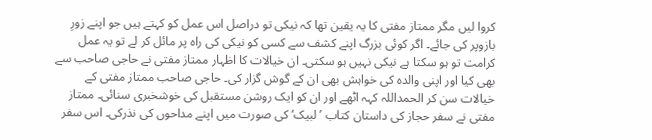کروا لیں مگر ممتاز مفتی کا یہ یقین تھا کہ نیکی تو دراصل اس عمل کو کہتے ہیں جو اپنے زورِ بازوپر کی جائے۔ اگر کوئی بزرگ اپنے کشف سے کسی کو نیکی کی راہ پر مائل کر لے تو یہ عمل کرامت تو ہو سکتا ہے نیکی نہیں ہو سکتی۔ ان خیالات کا اظہار ممتاز مفتی نے حاجی صاحب سے بھی کیا اور اپنی والدہ کی خواہش بھی ان کے گوش گزار کی۔ حاجی صاحب ممتاز مفتی کے خیالات سن کر الحمداللہ کہہ اٹھے اور ان کو ایک روشن مستقبل کی خوشخبری سنائی۔ ممتاز مفتی نے سفر حجاز کی داستان کتاب ’لبیک‘ کی صورت میں اپنے مداحوں کی نذرکی۔ اس سفر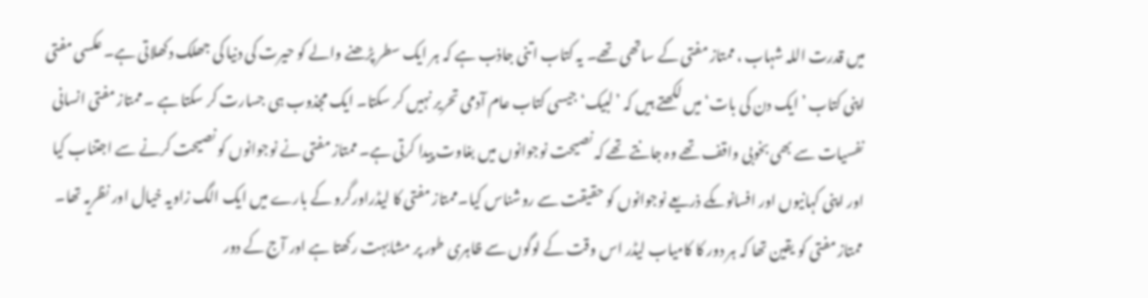میں قدرت اللہ شہاب ، ممتاز مفتی کے ساتھی تھے۔ یہ کتاب اتنی جاذب ہے کہ ہر ایک سطر پڑھنے والے کو حیرت کی دنیا کی جھلک دکھلاتی ہے۔ عکسی مفتی اپنی کتاب ’ایک دن کی بات‘ میں لکھتے ہیں کہ ’لبیک‘ جیسی کتاب عام آدمی تحریر نہیں کر سکتا۔ ایک مجذوب ہی جسارت کر سکتا ہے ۔ ممتاز مفتی انسانی نفسیات سے بھی بخوبی واقف تھے وہ جانتے تھے کہ نصیحت نوجوانوں میں بغاوت پیدا کرتی ہے۔ ممتاز مفتی نے نوجوانوں کو نصیحت کرنے سے اجتناب کیا اور اپنی کہانیوں اور افسانوںکے ذریعے نوجوانوں کو حقیقت سے روشناس کیا۔ممتاز مفتی کا لیڈراورگرو کے بارے میں ایک الگ زاویہ خیال اور نظریہ تھا۔ ممتاز مفتی کو یقین تھا کہ ہر دور کا کامیاب لیڈر اس وقت کے لوگوں سے ظاہری طور پر مشابہت رکھتا ہے اور آج کے دور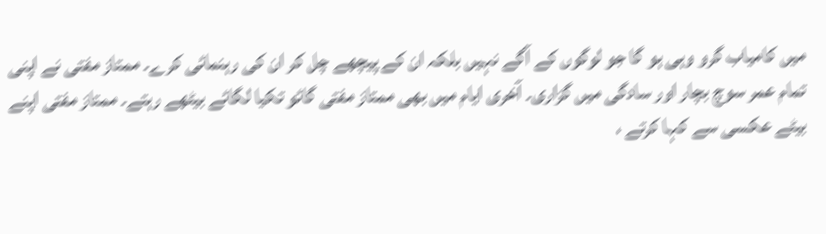میں کامیاب گرو وہی ہو گا جو لوگوں کے آگے نہیں بلکہ ان کے پیچھے چل کر ان کی رہنمائی کرے۔ ممتاز مفتی نے اپنی تمام عمر سوچ بچار اور سادگی میں گزاری۔ آخری ایام میں بھی ممتاز مفتی گائو تکیا لگائے بیٹھے رہتے۔ ممتاز مفتی اپنے بیٹے عکسی سے کہا کرتے ،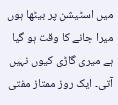میں اسٹیشن پر بیٹھا ہوں میرا جانے کا وقت ہو گیا ہے میری گاڑی کیوں نہیں آتی۔ ایک روز ممتاز مفتی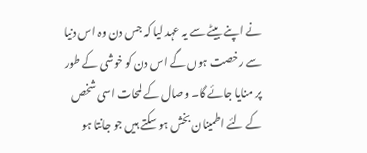نے اپنے بیٹے سے یہ عہد لیا کہ جس دن وہ اس دنیا سے رخصت ہوں گے اس دن کو خوشی کے طور پر منایا جائے گا۔ وصال کے لمحات اسی شخص کے لئے اطمینان بخش ہو سکتے ہیں جو جانتا ہو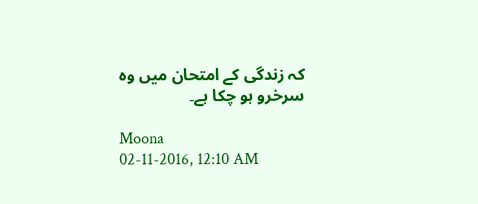کہ زندگی کے امتحان میں وہ سرخرو ہو چکا ہے۔

Moona
02-11-2016, 12:10 AM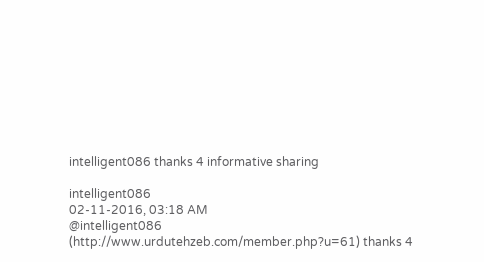intelligent086 thanks 4 informative sharing

intelligent086
02-11-2016, 03:18 AM
@intelligent086 (http://www.urdutehzeb.com/member.php?u=61) thanks 4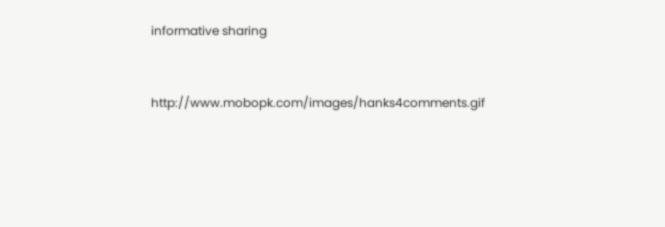informative sharing


http://www.mobopk.com/images/hanks4comments.gif